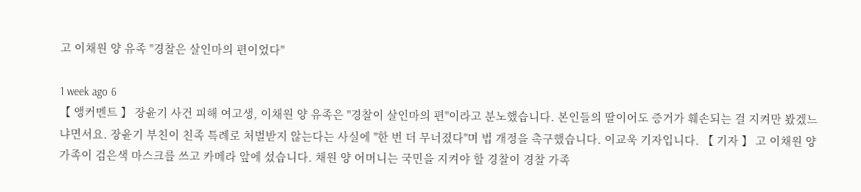고 이채원 양 유족 "경찰은 살인마의 편이었다"

1 week ago 6
【 앵커멘트 】 장윤기 사건 피해 여고생, 이채원 양 유족은 "경찰이 살인마의 편"이라고 분노했습니다. 본인들의 딸이어도 증거가 훼손되는 걸 지켜만 봤겠느냐면서요. 장윤기 부친이 친족 특례로 처벌받지 않는다는 사실에 "한 번 더 무너졌다"며 법 개정을 촉구했습니다. 이교욱 기자입니다. 【 기자 】 고 이채원 양 가족이 검은색 마스크를 쓰고 카메라 앞에 섰습니다. 채원 양 어머니는 국민을 지켜야 할 경찰이 경찰 가족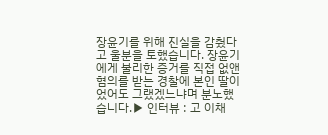장윤기를 위해 진실을 감췄다고 울분을 토했습니다. 장윤기에게 불리한 증거를 직접 없앤 혐의를 받는 경찰에 본인 딸이었어도 그랬겠느냐며 분노했습니다.▶ 인터뷰 : 고 이채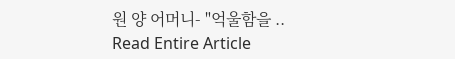원 양 어머니- "억울함을 ..
Read Entire Article